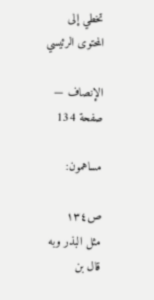تخطي إلى المحتوى الرئيسي

الإنصاف — صفحة 134

مساهمون:

ص١٣٤
مثل البذر وبه قال بن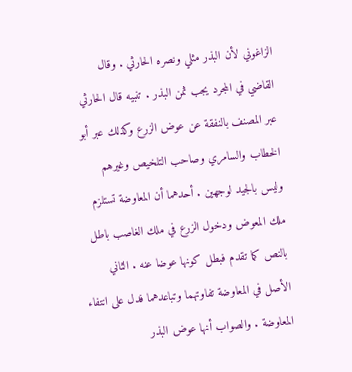الزاغوني لأن البذر مثلي ونصره الحارثي . وقال القاضي في المجرد يجب ثمن البذر . تنبيه قال الحارثي عبر المصنف بالنفقة عن عوض الزرع وكذلك عبر أبو الخطاب والسامري وصاحب التلخيص وغيرهم وليس بالجيد لوجهين . أحدهما أن المعاوضة تستلزم ملك المعوض ودخول الزرع في ملك الغاصب باطل بالنص كما تقدم فبطل كونها عوضا عنه . الثاني الأصل في المعاوضة تفاوتهما وتباعدهما فدل على انتفاء المعاوضة . والصواب أنها عوض البذر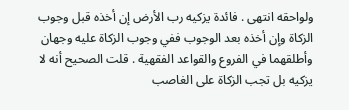ولواحقه انتهى . فائدة يزكيه رب الأرض إن أخذه قبل وجوب الزكاة وإن أخذه بعد الوجوب ففي وجوب الزكاة عليه وجهان وأطلقهما في الفروع والقواعد الفقهية . قلت الصحيح أنه لا يزكيه بل تجب الزكاة على الغاصب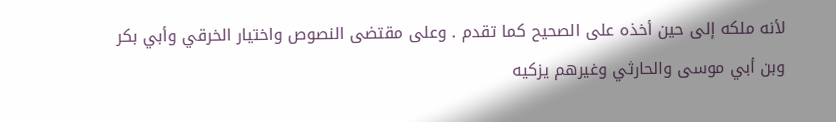لأنه ملكه إلى حين أخذه على الصحيح كما تقدم . وعلى مقتضى النصوص واختيار الخرقي وأبي بكر وبن أبي موسى والحارثي وغيرهم يزكيه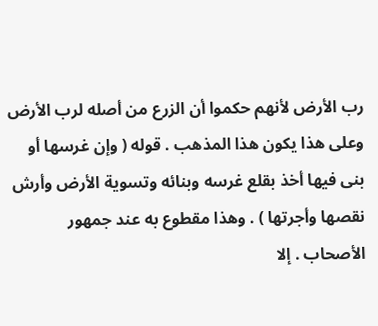رب الأرض لأنهم حكموا أن الزرع من أصله لرب الأرض وعلى هذا يكون هذا المذهب . قوله ( وإن غرسها أو بنى فيها أخذ بقلع غرسه وبنائه وتسوية الأرض وأرش نقصها وأجرتها ) . وهذا مقطوع به عند جمهور الأصحاب . إلا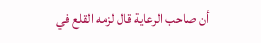أن صاحب الرعاية قال لزمه القلع في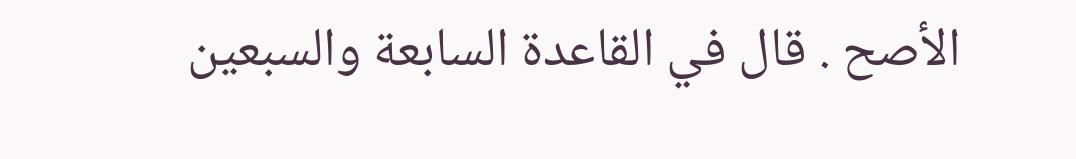الأصح . قال في القاعدة السابعة والسبعين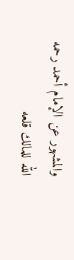والمشهور عن الإمام أحمد رحمه الله للمالك قلعه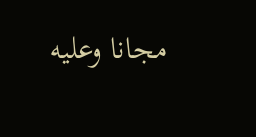مجانا وعليه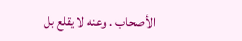الأصحاب . وعنه لا يقلع بل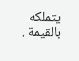يتملكه بالقيمة .